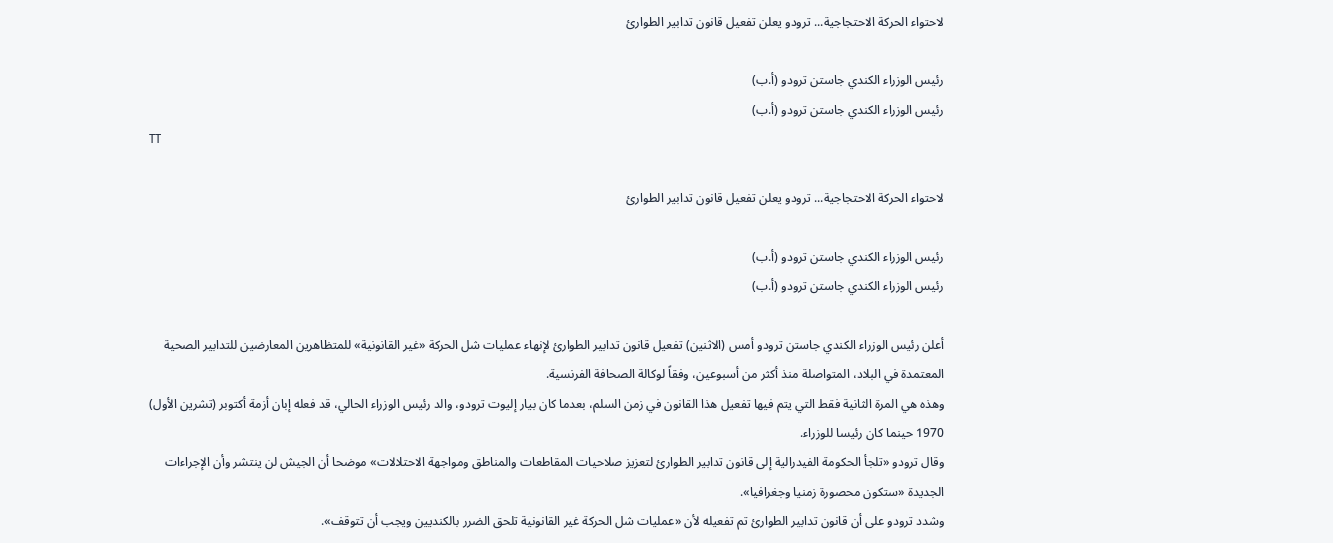لاحتواء الحركة الاحتجاجية... ترودو يعلن تفعيل قانون تدابير الطوارئ

رئيس الوزراء الكندي جاستن ترودو (أ.ب)
رئيس الوزراء الكندي جاستن ترودو (أ.ب)
TT

لاحتواء الحركة الاحتجاجية... ترودو يعلن تفعيل قانون تدابير الطوارئ

رئيس الوزراء الكندي جاستن ترودو (أ.ب)
رئيس الوزراء الكندي جاستن ترودو (أ.ب)

أعلن رئيس الوزراء الكندي جاستن ترودو أمس (الاثنين) تفعيل قانون تدابير الطوارئ لإنهاء عمليات شل الحركة «غير القانونية» للمتظاهرين المعارضين للتدابير الصحية المعتمدة في البلاد، المتواصلة منذ أكثر من أسبوعين، وفقاً لوكالة الصحافة الفرنسية.
وهذه هي المرة الثانية فقط التي يتم فيها تفعيل هذا القانون في زمن السلم، بعدما كان بيار إليوت ترودو، والد رئيس الوزراء الحالي، قد فعله إبان أزمة أكتوبر (تشرين الأول) 1970 حينما كان رئيسا للوزراء.
وقال ترودو «تلجأ الحكومة الفيدرالية إلى قانون تدابير الطوارئ لتعزيز صلاحيات المقاطعات والمناطق ومواجهة الاحتلالات» موضحا أن الجيش لن ينتشر وأن الإجراءات الجديدة «ستكون محصورة زمنيا وجغرافيا».
وشدد ترودو على أن قانون تدابير الطوارئ تم تفعيله لأن «عمليات شل الحركة غير القانونية تلحق الضرر بالكنديين ويجب أن تتوقف».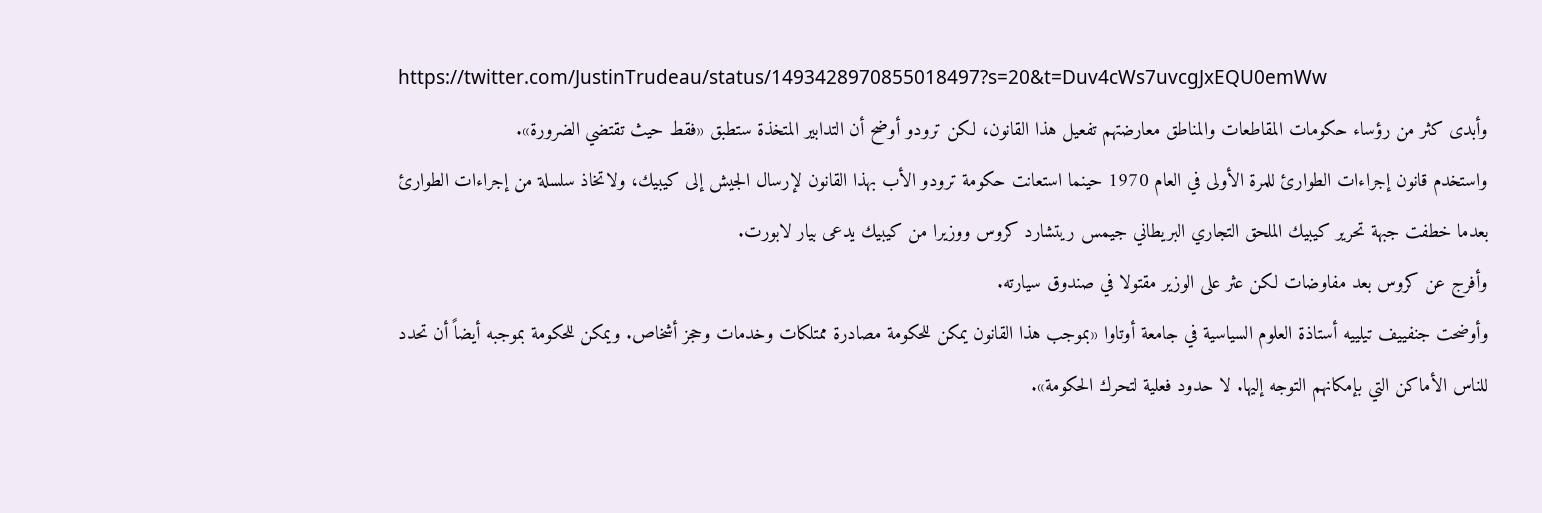https://twitter.com/JustinTrudeau/status/1493428970855018497?s=20&t=Duv4cWs7uvcgJxEQU0emWw
وأبدى كثر من رؤساء حكومات المقاطعات والمناطق معارضتهم تفعيل هذا القانون، لكن ترودو أوضح أن التدابير المتخذة ستطبق «فقط حيث تقتضي الضرورة».
واستخدم قانون إجراءات الطوارئ للمرة الأولى في العام 1970 حينما استعانت حكومة ترودو الأب بهذا القانون لإرسال الجيش إلى كيبيك، ولاتخاذ سلسلة من إجراءات الطوارئ بعدما خطفت جبهة تحرير كيبيك الملحق التجاري البريطاني جيمس ريتشارد كروس ووزيرا من كيبيك يدعى بيار لابورت.
وأفرج عن كروس بعد مفاوضات لكن عثر على الوزير مقتولا في صندوق سيارته.
وأوضحت جنفييف تيلييه أستاذة العلوم السياسية في جامعة أوتاوا «بموجب هذا القانون يمكن للحكومة مصادرة ممتلكات وخدمات وحجز أشخاص. ويمكن للحكومة بموجبه أيضاً أن تحدد للناس الأماكن التي بإمكانهم التوجه إليها. لا حدود فعلية لتحرك الحكومة».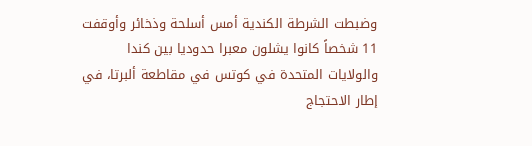وضبطت الشرطة الكندية أمس أسلحة وذخائر وأوقفت 11 شخصاً كانوا يشلون معبرا حدوديا بين كندا والولايات المتحدة في كوتس في مقاطعة ألبرتا، في إطار الاحتجاج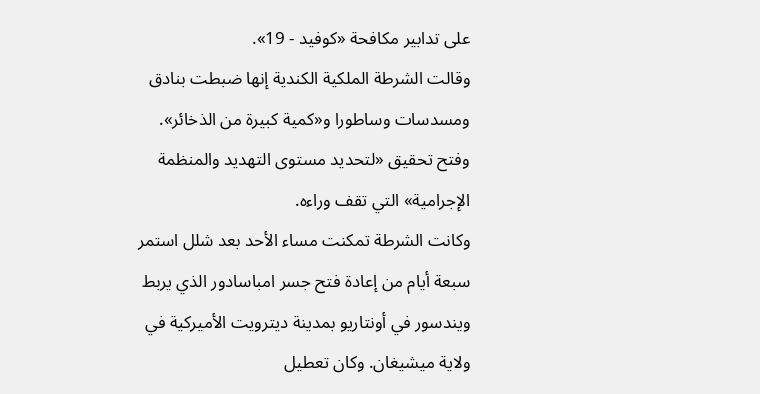على تدابير مكافحة «كوفيد - 19».
وقالت الشرطة الملكية الكندية إنها ضبطت بنادق ومسدسات وساطورا و«كمية كبيرة من الذخائر».
وفتح تحقيق «لتحديد مستوى التهديد والمنظمة الإجرامية» التي تقف وراءه.
وكانت الشرطة تمكنت مساء الأحد بعد شلل استمر سبعة أيام من إعادة فتح جسر امباسادور الذي يربط ويندسور في أونتاريو بمدينة ديترويت الأميركية في ولاية ميشيغان. وكان تعطيل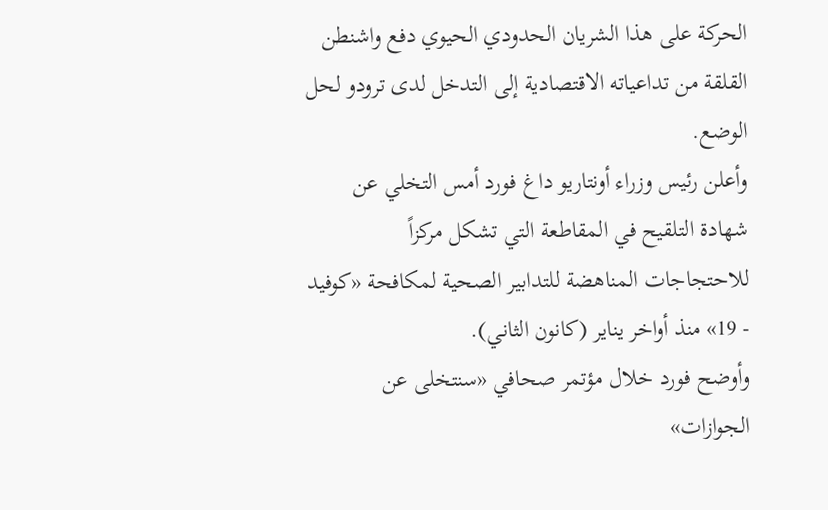الحركة على هذا الشريان الحدودي الحيوي دفع واشنطن القلقة من تداعياته الاقتصادية إلى التدخل لدى ترودو لحل الوضع.
وأعلن رئيس وزراء أونتاريو داغ فورد أمس التخلي عن شهادة التلقيح في المقاطعة التي تشكل مركزاً للاحتجاجات المناهضة للتدابير الصحية لمكافحة «كوفيد - 19» منذ أواخر يناير (كانون الثاني).
وأوضح فورد خلال مؤتمر صحافي «سنتخلى عن الجوازات»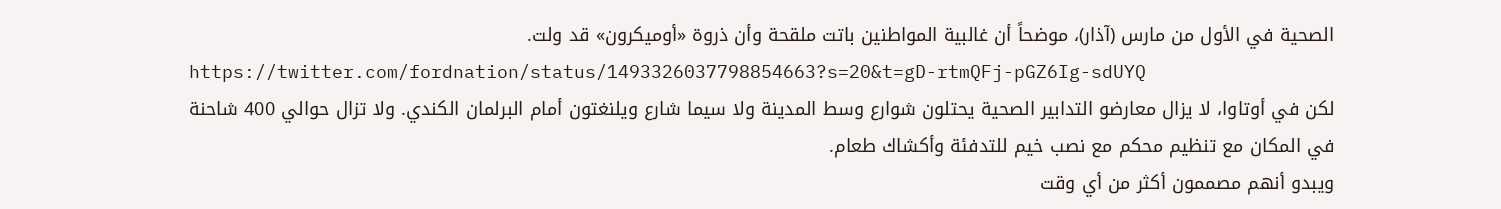الصحية في الأول من مارس (آذار)، موضحاً أن غالبية المواطنين باتت ملقحة وأن ذروة «أوميكرون» قد ولت.
https://twitter.com/fordnation/status/1493326037798854663?s=20&t=gD-rtmQFj-pGZ6Ig-sdUYQ
لكن في أوتاوا، لا يزال معارضو التدابير الصحية يحتلون شوارع وسط المدينة ولا سيما شارع ويلنغتون أمام البرلمان الكندي. ولا تزال حوالي 400 شاحنة في المكان مع تنظيم محكم مع نصب خيم للتدفئة وأكشاك طعام.
ويبدو أنهم مصممون أكثر من أي وقت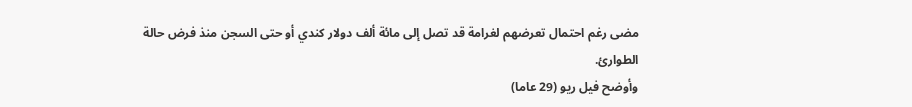مضى رغم احتمال تعرضهم لغرامة قد تصل إلى مائة ألف دولار كندي أو حتى السجن منذ فرض حالة الطوارئ.
وأوضح فيل ريو (29 عاما)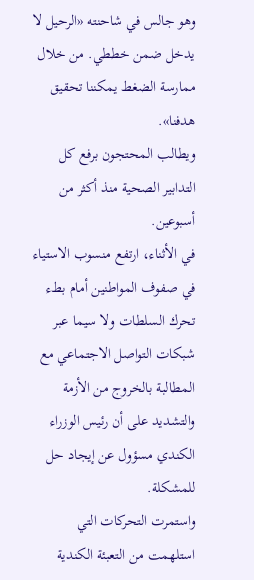وهو جالس في شاحنته «الرحيل لا يدخل ضمن خططي. من خلال ممارسة الضغط يمكننا تحقيق هدفنا».
ويطالب المحتجون برفع كل التدابير الصحية منذ أكثر من أسبوعين.
في الأثناء، ارتفع منسوب الاستياء في صفوف المواطنين أمام بطء تحرك السلطات ولا سيما عبر شبكات التواصل الاجتماعي مع المطالبة بالخروج من الأزمة والتشديد على أن رئيس الوزراء الكندي مسؤول عن إيجاد حل للمشكلة.
واستمرت التحركات التي استلهمت من التعبئة الكندية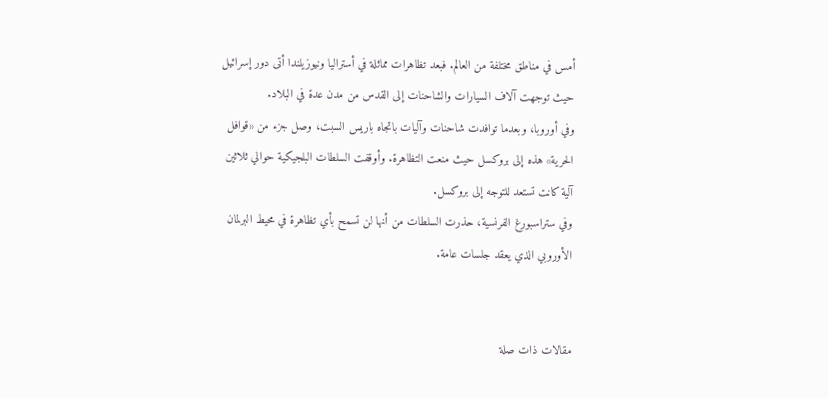أمس في مناطق مختلفة من العالم. فبعد تظاهرات مماثلة في أستراليا ونيوزيلندا أتى دور إسرائيل حيث توجهت آلاف السيارات والشاحنات إلى القدس من مدن عدة في البلاد.
وفي أوروبا، وبعدما توافدت شاحنات وآليات باتجاه باريس السبت، وصل جزء من «قوافل الحرية» هذه إلى بروكسل حيث منعت التظاهرة. وأوقفت السلطات البلجيكية حوالي ثلاثين آلية كانت تستعد للتوجه إلى بروكسل.
وفي ستراسبورغ الفرنسية، حذرت السلطات من أنها لن تسمح بأي تظاهرة في محيط البرلمان الأوروبي الذي يعقد جلسات عامة.


مقالات ذات صلة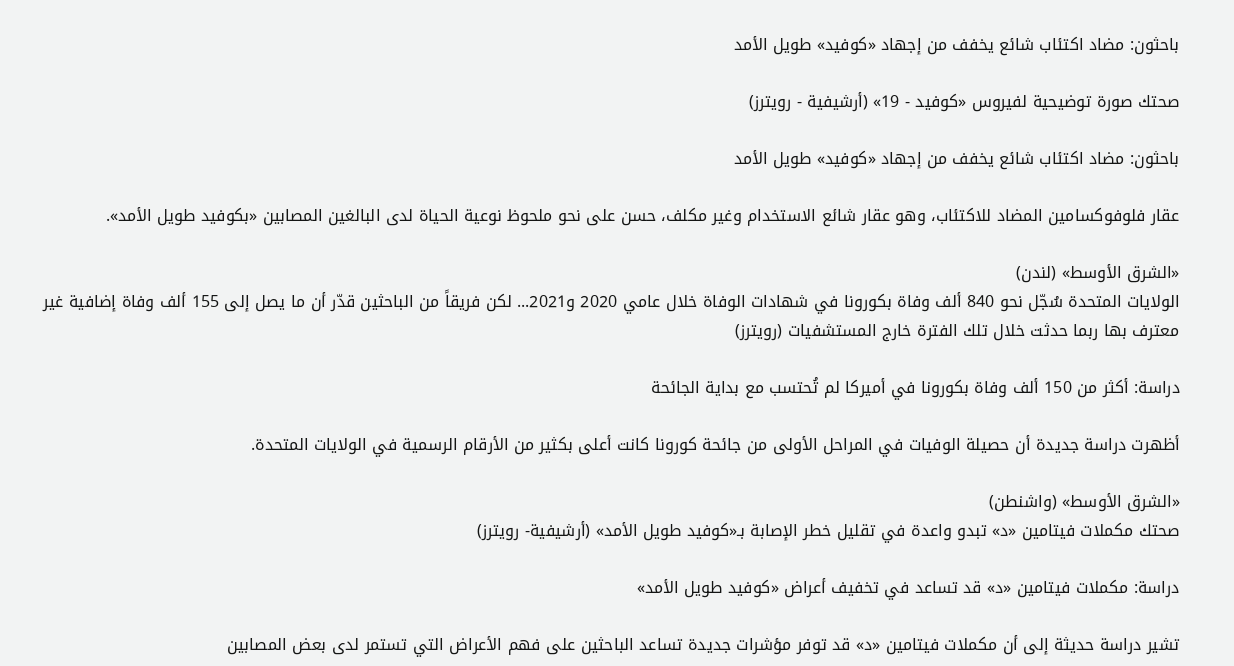باحثون: مضاد اكتئاب شائع يخفف من إجهاد «كوفيد» طويل الأمد

صحتك صورة توضيحية لفيروس «كوفيد - 19» (أرشيفية - رويترز)

باحثون: مضاد اكتئاب شائع يخفف من إجهاد «كوفيد» طويل الأمد

عقار فلوفوكسامين المضاد للاكتئاب، وهو عقار شائع الاستخدام وغير مكلف، حسن على نحو ملحوظ نوعية الحياة لدى البالغين المصابين «بكوفيد طويل الأمد».

«الشرق الأوسط» (لندن)
الولايات المتحدة سُجّل نحو 840 ألف وفاة بكورونا في شهادات الوفاة خلال عامي 2020 و2021... لكن فريقاً من الباحثين قدّر أن ما يصل إلى 155 ألف وفاة إضافية غير معترف بها ربما حدثت خلال تلك الفترة خارج المستشفيات (رويترز)

دراسة: أكثر من 150 ألف وفاة بكورونا في أميركا لم تُحتسب مع بداية الجائحة

أظهرت دراسة جديدة أن حصيلة الوفيات في المراحل الأولى من جائحة كورونا كانت أعلى بكثير من الأرقام الرسمية في الولايات المتحدة.

«الشرق الأوسط» (واشنطن)
صحتك مكملات فيتامين «د» تبدو واعدة في تقليل خطر الإصابة بـ«كوفيد طويل الأمد» (أرشيفية- رويترز)

دراسة: مكملات فيتامين «د» قد تساعد في تخفيف أعراض «كوفيد طويل الأمد»

تشير دراسة حديثة إلى أن مكملات فيتامين «د» قد توفر مؤشرات جديدة تساعد الباحثين على فهم الأعراض التي تستمر لدى بعض المصابين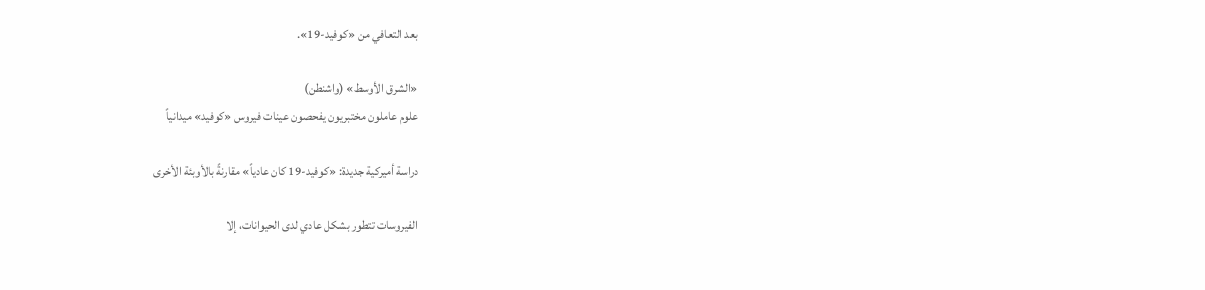بعد التعافي من «كوفيد-19».

«الشرق الأوسط» (واشنطن)
علوم عاملون مختبريون يفحصون عينات فيروس «كوفيد» ميدانياً

دراسة أميركية جديدة: «كوفيد-19 كان عادياً» مقارنةً بالأوبئة الأخرى

الفيروسات تتطور بشكل عادي لدى الحيوانات، إلا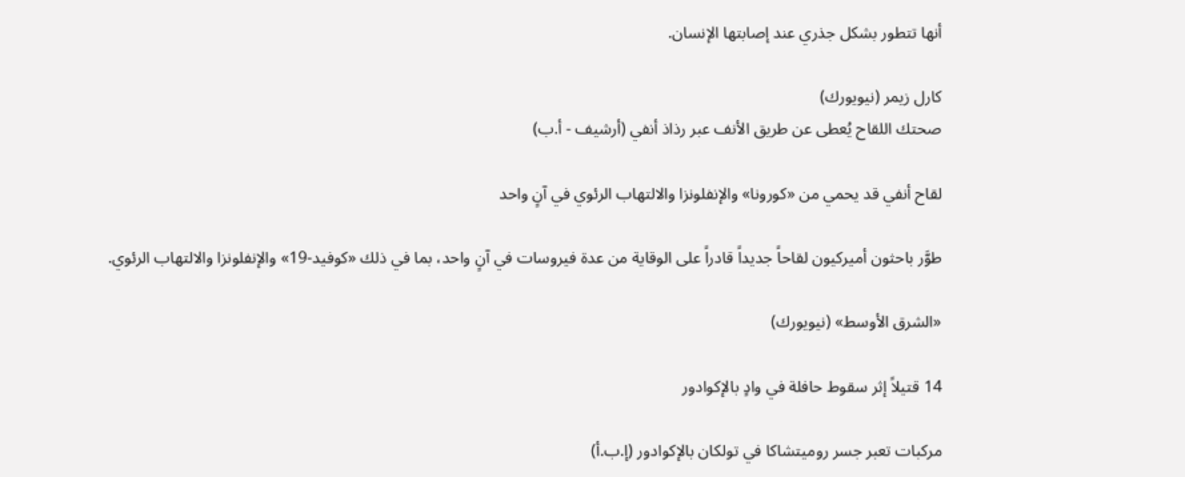أنها تتطور بشكل جذري عند إصابتها الإنسان.

كارل زيمر (نيويورك)
صحتك اللقاح يُعطى عن طريق الأنف عبر رذاذ أنفي (أرشيف - أ.ب)

لقاح أنفي قد يحمي من «كورونا» والإنفلونزا والالتهاب الرئوي في آنٍ واحد

طوَّر باحثون أميركيون لقاحاً جديداً قادراً على الوقاية من عدة فيروسات في آنٍ واحد، بما في ذلك «كوفيد-19» والإنفلونزا والالتهاب الرئوي.

«الشرق الأوسط» (نيويورك)

14 قتيلاً إثر سقوط حافلة في وادٍ بالإكوادور

مركبات تعبر جسر روميتشاكا في تولكان بالإكوادور (إ.ب.أ)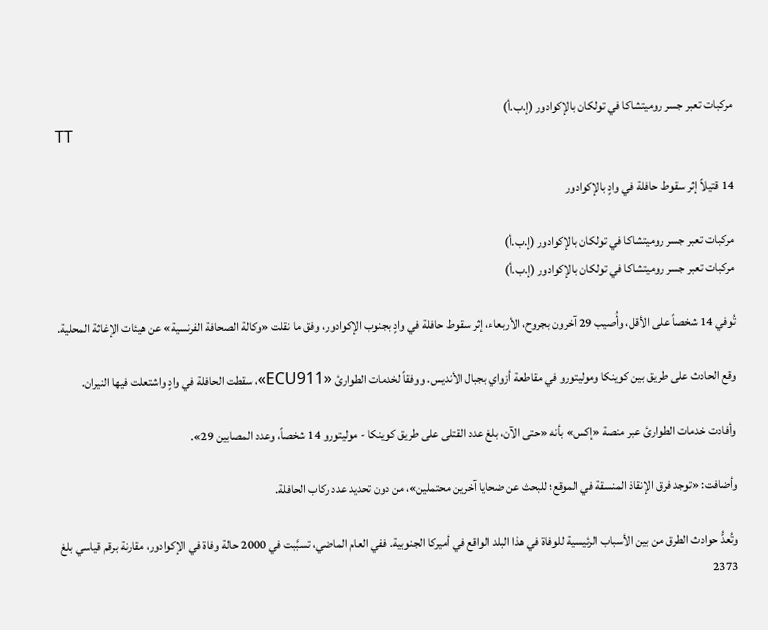مركبات تعبر جسر روميتشاكا في تولكان بالإكوادور (إ.ب.أ)
TT

14 قتيلاً إثر سقوط حافلة في وادٍ بالإكوادور

مركبات تعبر جسر روميتشاكا في تولكان بالإكوادور (إ.ب.أ)
مركبات تعبر جسر روميتشاكا في تولكان بالإكوادور (إ.ب.أ)

تُوفي 14 شخصاً على الأقل، وأُصيب 29 آخرون بجروح، الأربعاء، إثر سقوط حافلة في وادٍ بجنوب الإكوادور، وفق ما نقلت «وكالة الصحافة الفرنسية» عن هيئات الإغاثة المحلية.

وقع الحادث على طريق بين كوينكا وموليتورو في مقاطعة أزواي بجبال الأنديس. ووفقاً لخدمات الطوارئ «ECU911»، سقطت الحافلة في وادٍ واشتعلت فيها النيران.

وأفادت خدمات الطوارئ عبر منصة «إكس» بأنه «حتى الآن، بلغ عدد القتلى على طريق كوينكا - موليتورو 14 شخصاً، وعدد المصابين 29».

وأضافت: «توجد فرق الإنقاذ المنسقة في الموقع؛ للبحث عن ضحايا آخرين محتملين»، من دون تحديد عدد ركاب الحافلة.

وتُعدُّ حوادث الطرق من بين الأسباب الرئيسية للوفاة في هذا البلد الواقع في أميركا الجنوبية. ففي العام الماضي، تسبَّبت في 2000 حالة وفاة في الإكوادور، مقارنة برقم قياسي بلغ 2373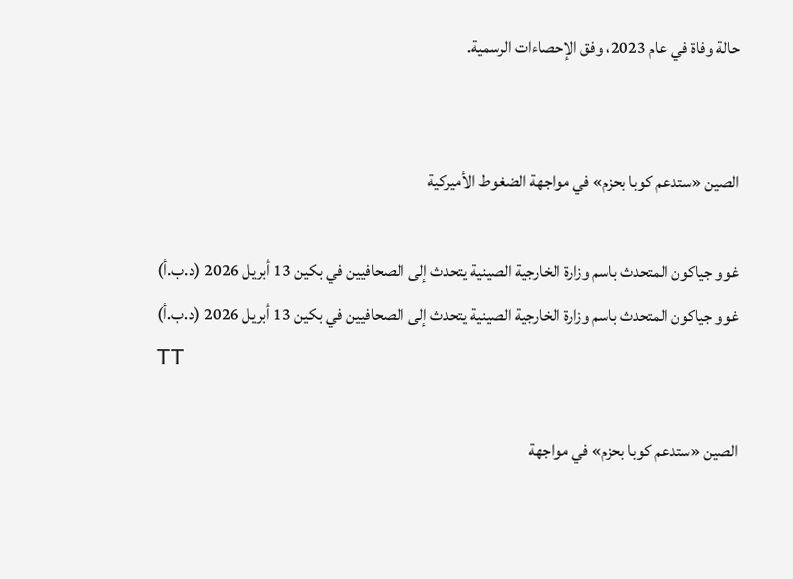حالة وفاة في عام 2023، وفق الإحصاءات الرسمية.


الصين «ستدعم كوبا بحزم» في مواجهة الضغوط الأميركية

غوو جياكون المتحدث باسم وزارة الخارجية الصينية يتحدث إلى الصحافيين في بكين 13 أبريل 2026 (د.ب.أ)
غوو جياكون المتحدث باسم وزارة الخارجية الصينية يتحدث إلى الصحافيين في بكين 13 أبريل 2026 (د.ب.أ)
TT

الصين «ستدعم كوبا بحزم» في مواجهة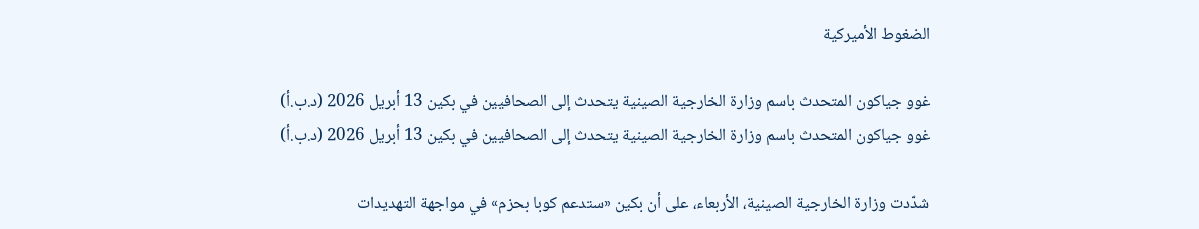الضغوط الأميركية

غوو جياكون المتحدث باسم وزارة الخارجية الصينية يتحدث إلى الصحافيين في بكين 13 أبريل 2026 (د.ب.أ)
غوو جياكون المتحدث باسم وزارة الخارجية الصينية يتحدث إلى الصحافيين في بكين 13 أبريل 2026 (د.ب.أ)

شدّدت وزارة الخارجية الصينية، الأربعاء، على أن بكين «ستدعم كوبا بحزم» في مواجهة التهديدات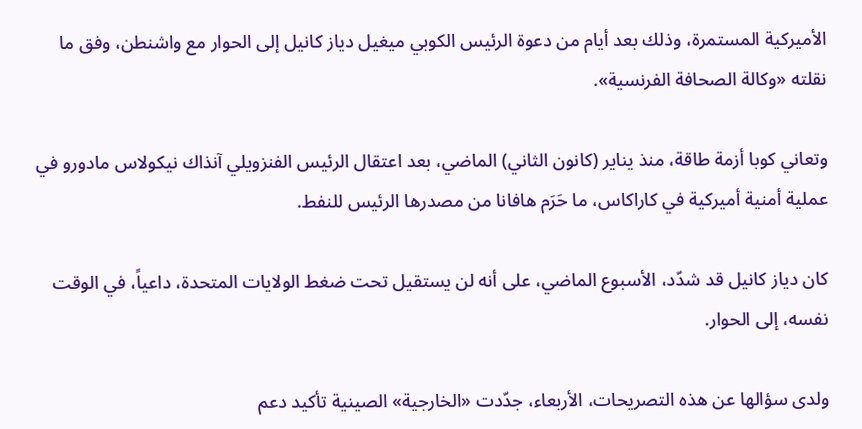الأميركية المستمرة، وذلك بعد أيام من دعوة الرئيس الكوبي ميغيل دياز كانيل إلى الحوار مع واشنطن، وفق ما نقلته «وكالة الصحافة الفرنسية».

وتعاني كوبا أزمة طاقة، منذ يناير (كانون الثاني) الماضي، بعد اعتقال الرئيس الفنزويلي آنذاك نيكولاس مادورو في عملية أمنية أميركية في كاراكاس، ما حَرَم هافانا من مصدرها الرئيس للنفط.

كان دياز كانيل قد شدّد، الأسبوع الماضي، على أنه لن يستقيل تحت ضغط الولايات المتحدة، داعياً، في الوقت نفسه، إلى الحوار.

ولدى سؤالها عن هذه التصريحات، الأربعاء، جدّدت «الخارجية» الصينية تأكيد دعم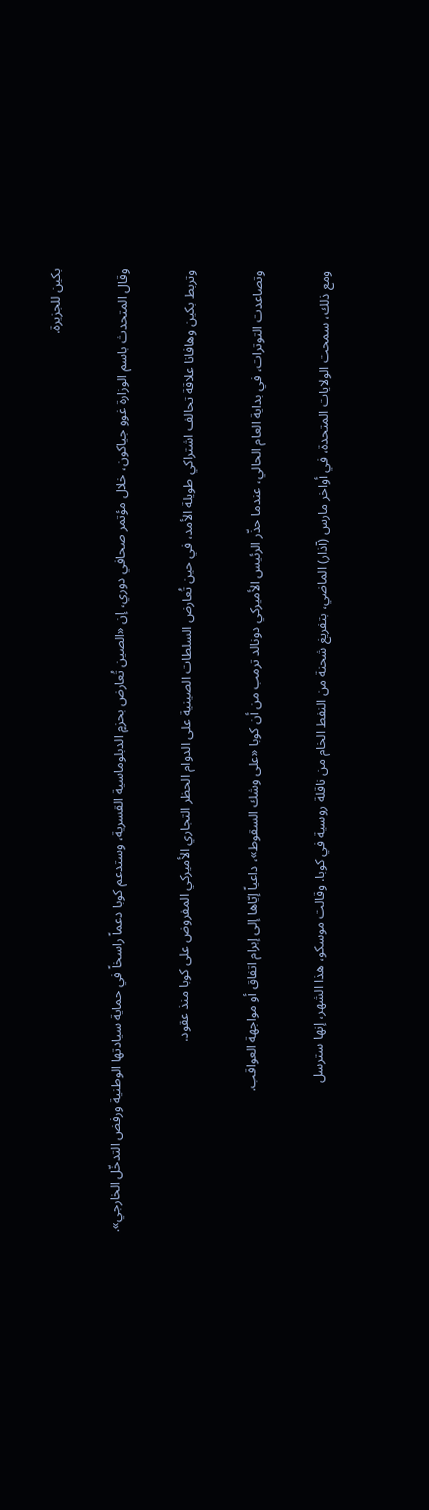بكين للجزيرة.

وقال المتحدث باسم الوزارة غوو جياكون، خلال مؤتمر صحافي دوري، إن «الصين تُعارض بحزمٍ الدبلوماسية القسرية، وستدعم كوبا دعماً راسخاً في حماية سيادتها الوطنية ورفض التدخّل الخارجي».

وتربط بكين وهافانا علاقة تحالف اشتراكي طويلة الأمد، في حين تُعارض السلطات الصينية على الدوام الحظر التجاري الأميركي المفروض على كوبا منذ عقود.

وتصاعدت التوترات، في بداية العام الحالي، عندما حذّر الرئيس الأميركي دونالد ترمب من أن كوبا «على وشك السقوط»، داعياً إيّاها إلى إبرام اتفاق أو مواجهة العواقب.

ومع ذلك، سمحت الولايات المتحدة، في أواخر مارس (آذار) الماضي، بتفريغ شحنة من النفط الخام من ناقلة روسية في كوبا. وقالت موسكو، هذا الشهر، إنها سترسل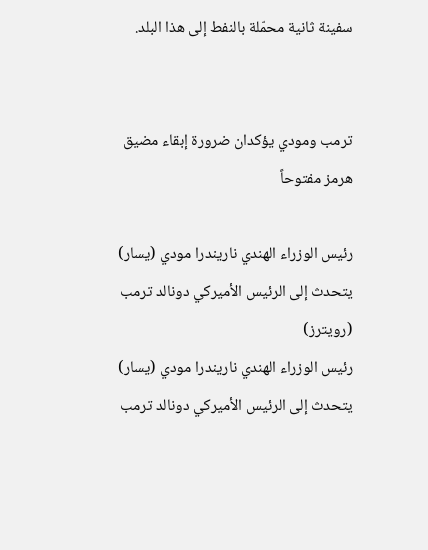سفينة ثانية محمّلة بالنفط إلى هذا البلد.


ترمب ومودي يؤكدان ضرورة إبقاء مضيق هرمز مفتوحاً

رئيس الوزراء الهندي ناريندرا مودي (يسار) يتحدث إلى الرئيس الأميركي دونالد ترمب (رويترز)
رئيس الوزراء الهندي ناريندرا مودي (يسار) يتحدث إلى الرئيس الأميركي دونالد ترمب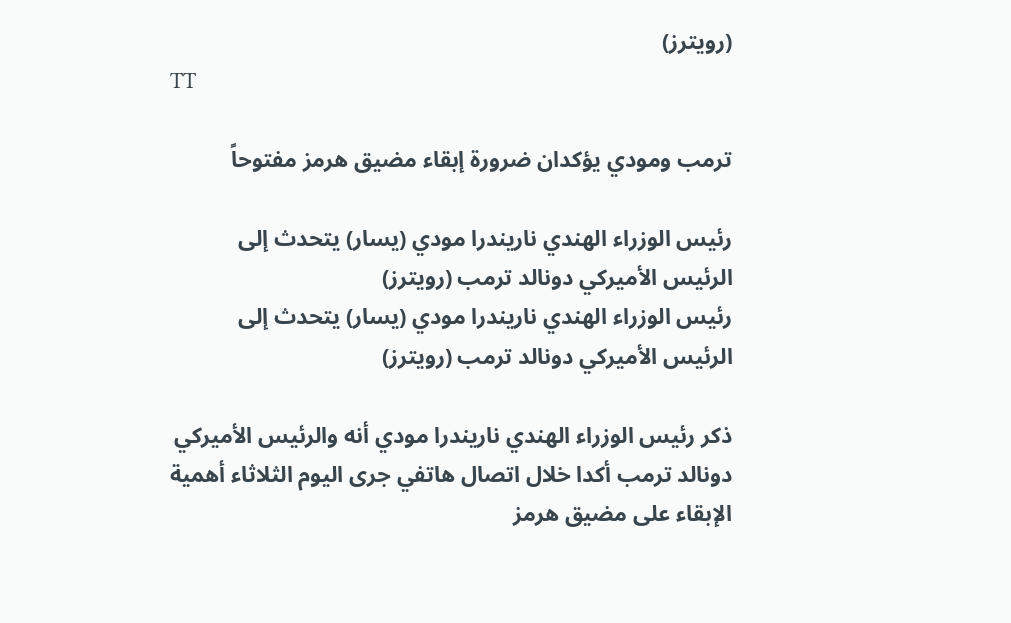(رويترز)
TT

ترمب ومودي يؤكدان ضرورة إبقاء مضيق هرمز مفتوحاً

رئيس الوزراء الهندي ناريندرا مودي (يسار) يتحدث إلى الرئيس الأميركي دونالد ترمب (رويترز)
رئيس الوزراء الهندي ناريندرا مودي (يسار) يتحدث إلى الرئيس الأميركي دونالد ترمب (رويترز)

ذكر رئيس الوزراء الهندي ناريندرا مودي أنه والرئيس الأميركي دونالد ترمب أكدا خلال اتصال هاتفي جرى اليوم الثلاثاء أهمية الإبقاء على مضيق هرمز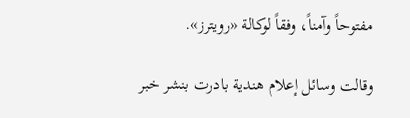مفتوحاً وآمناً، وفقاً لوكالة «رويترز».

وقالت وسائل إعلام هندية بادرت بنشر خبر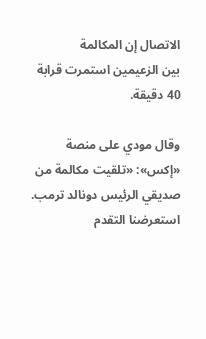الاتصال ‌إن المكالمة بين ‌الزعيمين استمرت ‌قرابة 40 دقيقة.

وقال مودي على منصة «إكس»: «تلقيت مكالمة من صديقي الرئيس دونالد ترمب. استعرضنا التقدم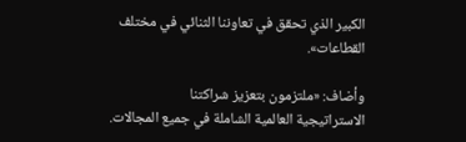الكبير الذي تحقق في تعاوننا الثنائي في مختلف القطاعات».

وأضاف: «ملتزمون بتعزيز شراكتنا الاستراتيجية ‌العالمية ‌الشاملة في جميع المجالات.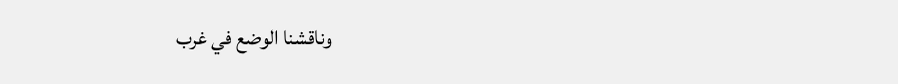وناقشنا ‌الوضع في غرب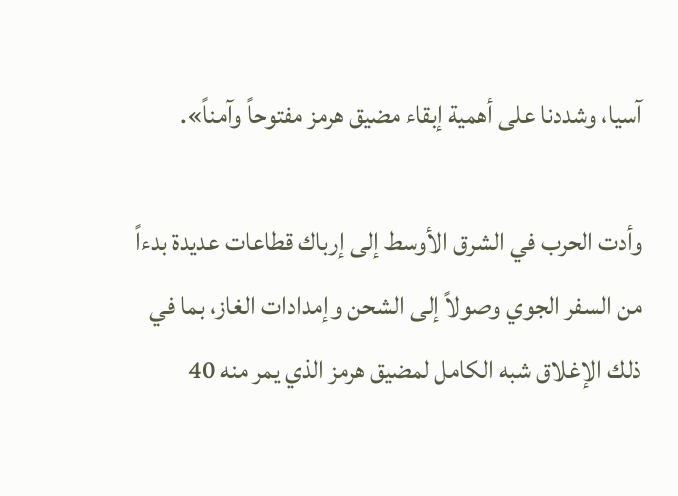آسيا، ‌وشددنا على أهمية إبقاء مضيق هرمز مفتوحاً وآمناً».

وأدت الحرب في الشرق الأوسط إلى إرباك ‌قطاعات عديدة بدءاً من السفر الجوي وصولاً إلى الشحن وإمدادات الغاز، بما في ذلك الإغلاق شبه الكامل لمضيق هرمز الذي يمر منه 40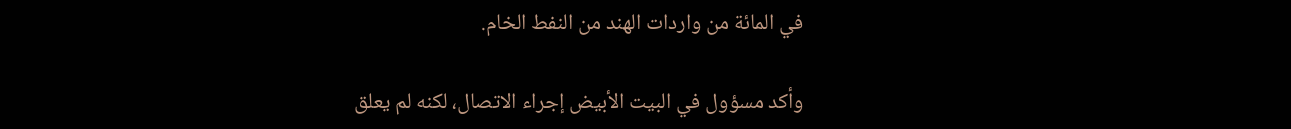في المائة من واردات الهند من النفط الخام.

وأكد مسؤول في البيت الأبيض إجراء الاتصال، لكنه لم يعلق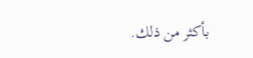بأكثر من ذلك.